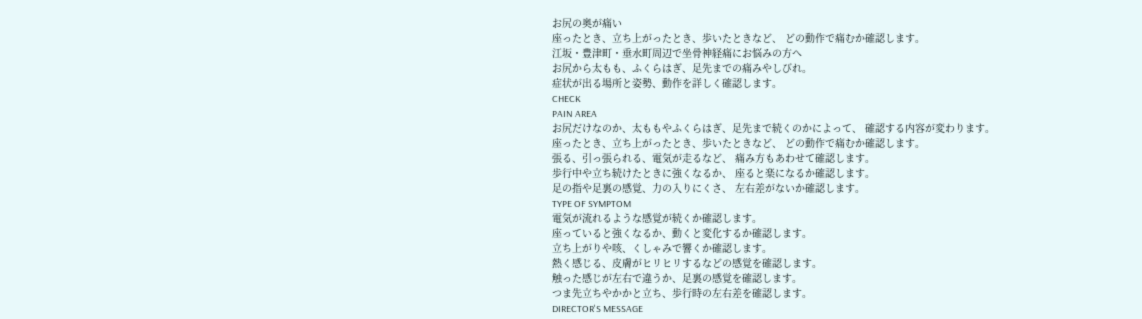お尻の奥が痛い
座ったとき、立ち上がったとき、歩いたときなど、 どの動作で痛むか確認します。
江坂・豊津町・垂水町周辺で坐骨神経痛にお悩みの方へ
お尻から太もも、ふくらはぎ、足先までの痛みやしびれ。
症状が出る場所と姿勢、動作を詳しく確認します。
CHECK
PAIN AREA
お尻だけなのか、太ももやふくらはぎ、足先まで続くのかによって、 確認する内容が変わります。
座ったとき、立ち上がったとき、歩いたときなど、 どの動作で痛むか確認します。
張る、引っ張られる、電気が走るなど、 痛み方もあわせて確認します。
歩行中や立ち続けたときに強くなるか、 座ると楽になるか確認します。
足の指や足裏の感覚、力の入りにくさ、 左右差がないか確認します。
TYPE OF SYMPTOM
電気が流れるような感覚が続くか確認します。
座っていると強くなるか、動くと変化するか確認します。
立ち上がりや咳、くしゃみで響くか確認します。
熱く感じる、皮膚がヒリヒリするなどの感覚を確認します。
触った感じが左右で違うか、足裏の感覚を確認します。
つま先立ちやかかと立ち、歩行時の左右差を確認します。
DIRECTOR'S MESSAGE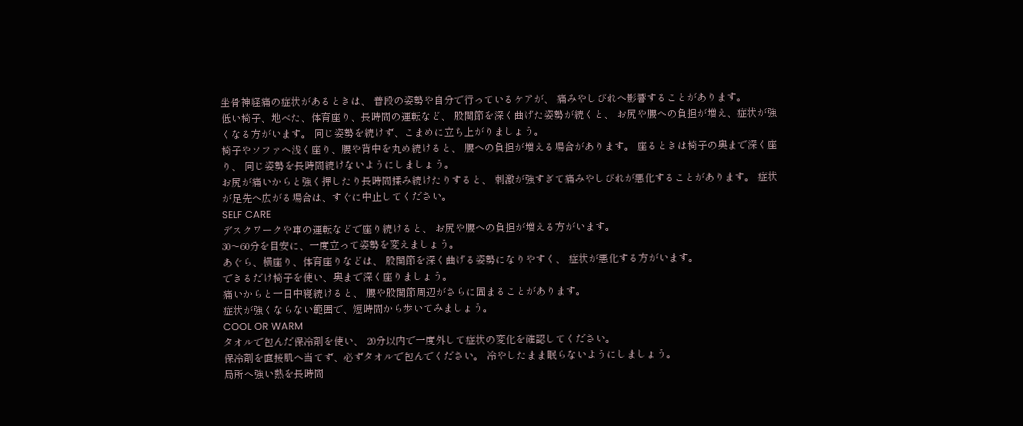坐骨神経痛の症状があるときは、 普段の姿勢や自分で行っているケアが、 痛みやしびれへ影響することがあります。
低い椅子、地べた、体育座り、長時間の運転など、 股関節を深く曲げた姿勢が続くと、 お尻や腰への負担が増え、症状が強くなる方がいます。 同じ姿勢を続けず、こまめに立ち上がりましょう。
椅子やソファへ浅く座り、腰や背中を丸め続けると、 腰への負担が増える場合があります。 座るときは椅子の奥まで深く座り、 同じ姿勢を長時間続けないようにしましょう。
お尻が痛いからと強く押したり長時間揉み続けたりすると、 刺激が強すぎて痛みやしびれが悪化することがあります。 症状が足先へ広がる場合は、すぐに中止してください。
SELF CARE
デスクワークや車の運転などで座り続けると、 お尻や腰への負担が増える方がいます。
30〜60分を目安に、一度立って姿勢を変えましょう。
あぐら、横座り、体育座りなどは、 股関節を深く曲げる姿勢になりやすく、 症状が悪化する方がいます。
できるだけ椅子を使い、奥まで深く座りましょう。
痛いからと一日中寝続けると、 腰や股関節周辺がさらに固まることがあります。
症状が強くならない範囲で、短時間から歩いてみましょう。
COOL OR WARM
タオルで包んだ保冷剤を使い、 20分以内で一度外して症状の変化を確認してください。
保冷剤を直接肌へ当てず、必ずタオルで包んでください。 冷やしたまま眠らないようにしましょう。
局所へ強い熱を長時間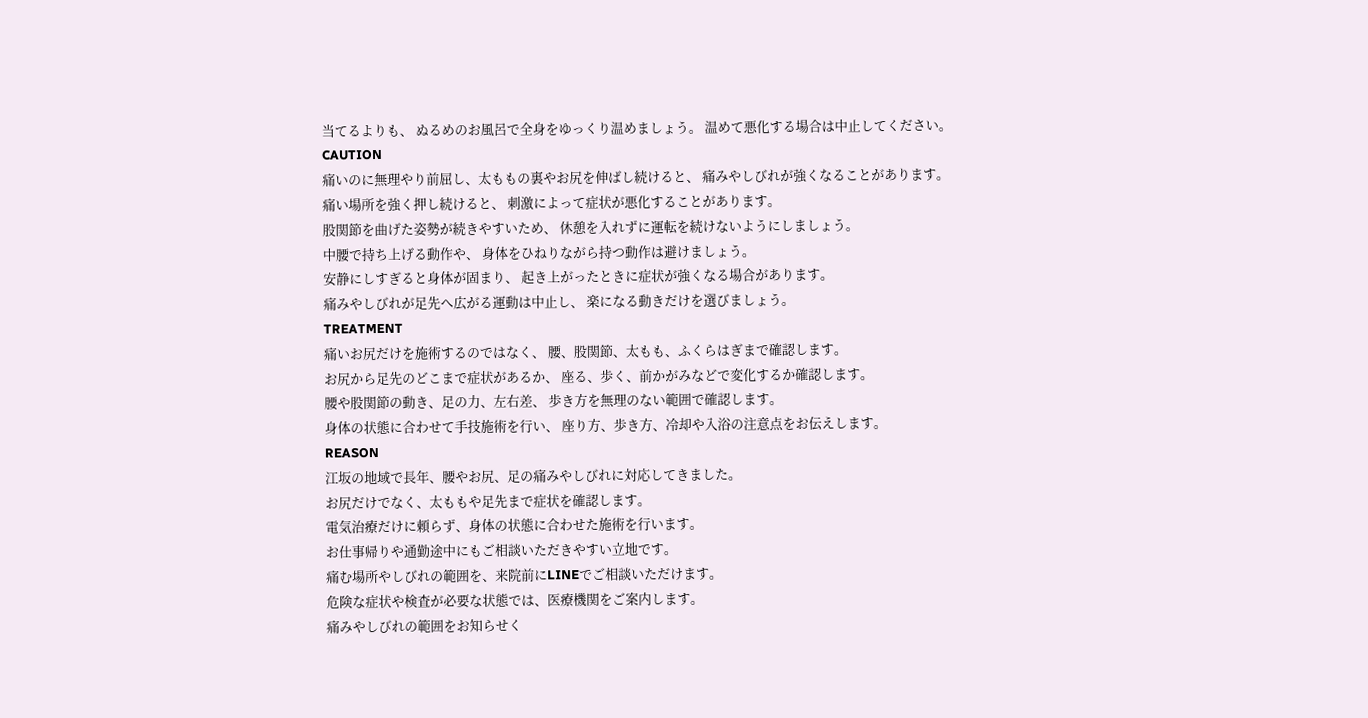当てるよりも、 ぬるめのお風呂で全身をゆっくり温めましょう。 温めて悪化する場合は中止してください。
CAUTION
痛いのに無理やり前屈し、太ももの裏やお尻を伸ばし続けると、 痛みやしびれが強くなることがあります。
痛い場所を強く押し続けると、 刺激によって症状が悪化することがあります。
股関節を曲げた姿勢が続きやすいため、 休憩を入れずに運転を続けないようにしましょう。
中腰で持ち上げる動作や、 身体をひねりながら持つ動作は避けましょう。
安静にしすぎると身体が固まり、 起き上がったときに症状が強くなる場合があります。
痛みやしびれが足先へ広がる運動は中止し、 楽になる動きだけを選びましょう。
TREATMENT
痛いお尻だけを施術するのではなく、 腰、股関節、太もも、ふくらはぎまで確認します。
お尻から足先のどこまで症状があるか、 座る、歩く、前かがみなどで変化するか確認します。
腰や股関節の動き、足の力、左右差、 歩き方を無理のない範囲で確認します。
身体の状態に合わせて手技施術を行い、 座り方、歩き方、冷却や入浴の注意点をお伝えします。
REASON
江坂の地域で長年、腰やお尻、足の痛みやしびれに対応してきました。
お尻だけでなく、太ももや足先まで症状を確認します。
電気治療だけに頼らず、身体の状態に合わせた施術を行います。
お仕事帰りや通勤途中にもご相談いただきやすい立地です。
痛む場所やしびれの範囲を、来院前にLINEでご相談いただけます。
危険な症状や検査が必要な状態では、医療機関をご案内します。
痛みやしびれの範囲をお知らせく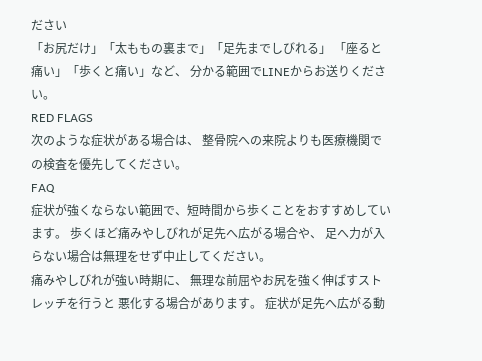ださい
「お尻だけ」「太ももの裏まで」「足先までしびれる」 「座ると痛い」「歩くと痛い」など、 分かる範囲でLINEからお送りください。
RED FLAGS
次のような症状がある場合は、 整骨院への来院よりも医療機関での検査を優先してください。
FAQ
症状が強くならない範囲で、短時間から歩くことをおすすめしています。 歩くほど痛みやしびれが足先へ広がる場合や、 足へ力が入らない場合は無理をせず中止してください。
痛みやしびれが強い時期に、 無理な前屈やお尻を強く伸ばすストレッチを行うと 悪化する場合があります。 症状が足先へ広がる動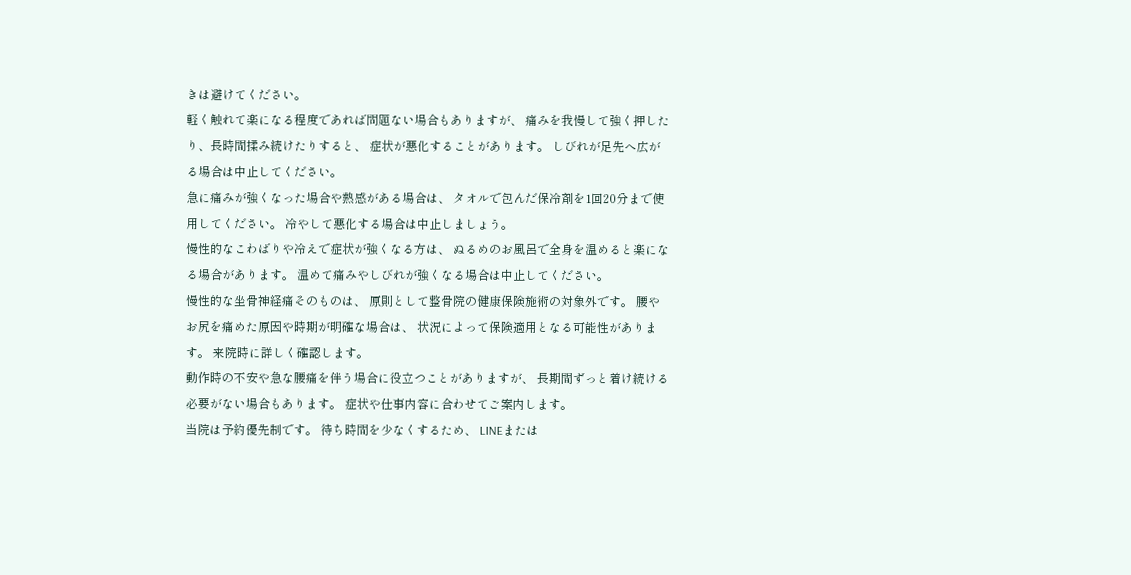きは避けてください。
軽く触れて楽になる程度であれば問題ない場合もありますが、 痛みを我慢して強く押したり、長時間揉み続けたりすると、 症状が悪化することがあります。 しびれが足先へ広がる場合は中止してください。
急に痛みが強くなった場合や熱感がある場合は、 タオルで包んだ保冷剤を1回20分まで使用してください。 冷やして悪化する場合は中止しましょう。
慢性的なこわばりや冷えで症状が強くなる方は、 ぬるめのお風呂で全身を温めると楽になる場合があります。 温めて痛みやしびれが強くなる場合は中止してください。
慢性的な坐骨神経痛そのものは、 原則として整骨院の健康保険施術の対象外です。 腰やお尻を痛めた原因や時期が明確な場合は、 状況によって保険適用となる可能性があります。 来院時に詳しく確認します。
動作時の不安や急な腰痛を伴う場合に役立つことがありますが、 長期間ずっと着け続ける必要がない場合もあります。 症状や仕事内容に合わせてご案内します。
当院は予約優先制です。 待ち時間を少なくするため、 LINEまたは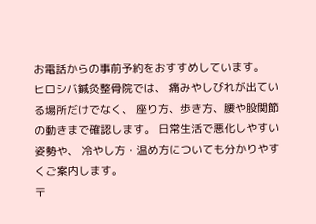お電話からの事前予約をおすすめしています。
ヒロシバ鍼灸整骨院では、 痛みやしびれが出ている場所だけでなく、 座り方、歩き方、腰や股関節の動きまで確認します。 日常生活で悪化しやすい姿勢や、 冷やし方・温め方についても分かりやすくご案内します。
〒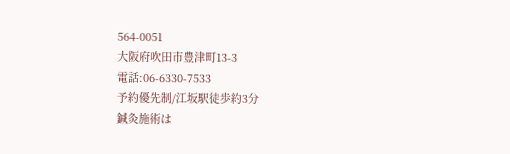564-0051
大阪府吹田市豊津町13-3
電話:06-6330-7533
予約優先制/江坂駅徒歩約3分
鍼灸施術は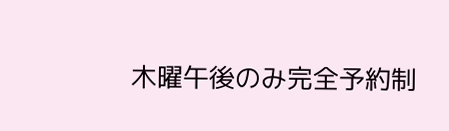木曜午後のみ完全予約制